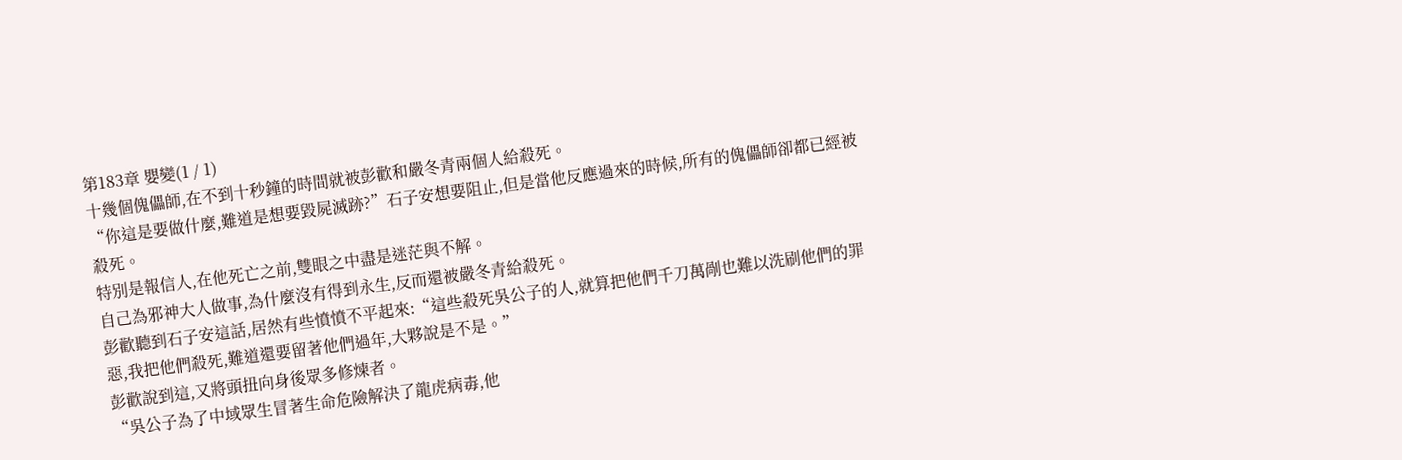第183章 嬰變(1 / 1)
十幾個傀儡師,在不到十秒鐘的時間就被彭歡和嚴冬青兩個人給殺死。
“你這是要做什麼,難道是想要毀屍滅跡?”石子安想要阻止,但是當他反應過來的時候,所有的傀儡師卻都已經被殺死。
特別是報信人,在他死亡之前,雙眼之中盡是迷茫與不解。
自己為邪神大人做事,為什麼沒有得到永生,反而還被嚴冬青給殺死。
彭歡聽到石子安這話,居然有些憤憤不平起來:“這些殺死吳公子的人,就算把他們千刀萬剮也難以洗刷他們的罪惡,我把他們殺死,難道還要留著他們過年,大夥說是不是。”
彭歡說到這,又將頭扭向身後眾多修煉者。
“吳公子為了中域眾生冒著生命危險解決了龍虎病毒,他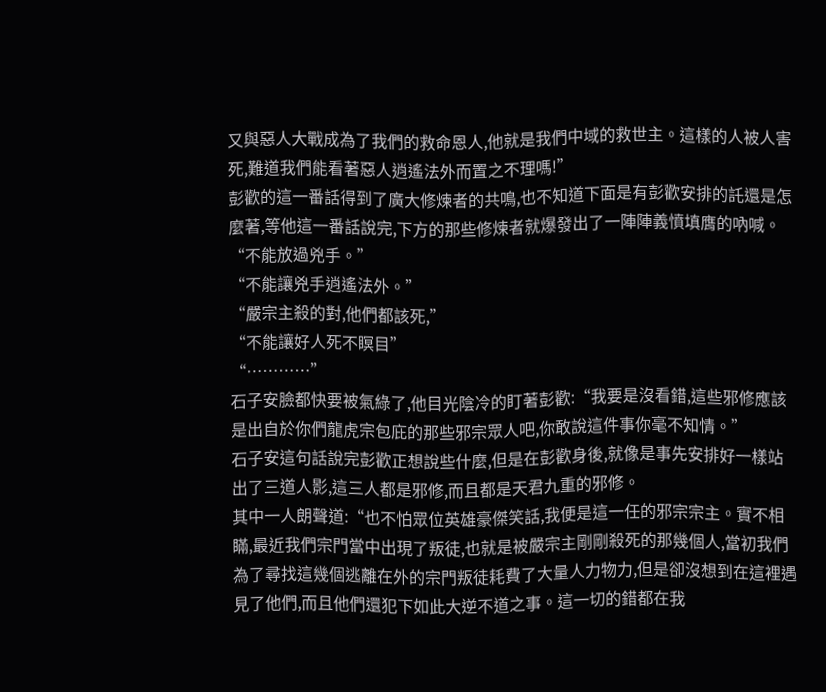又與惡人大戰成為了我們的救命恩人,他就是我們中域的救世主。這樣的人被人害死,難道我們能看著惡人逍遙法外而置之不理嗎!”
彭歡的這一番話得到了廣大修煉者的共鳴,也不知道下面是有彭歡安排的託還是怎麼著,等他這一番話說完,下方的那些修煉者就爆發出了一陣陣義憤填膺的吶喊。
“不能放過兇手。”
“不能讓兇手逍遙法外。”
“嚴宗主殺的對,他們都該死,”
“不能讓好人死不瞑目”
“…………”
石子安臉都快要被氣綠了,他目光陰冷的盯著彭歡:“我要是沒看錯,這些邪修應該是出自於你們龍虎宗包庇的那些邪宗眾人吧,你敢說這件事你毫不知情。”
石子安這句話說完彭歡正想說些什麼,但是在彭歡身後,就像是事先安排好一樣站出了三道人影,這三人都是邪修,而且都是天君九重的邪修。
其中一人朗聲道:“也不怕眾位英雄豪傑笑話,我便是這一任的邪宗宗主。實不相瞞,最近我們宗門當中出現了叛徒,也就是被嚴宗主剛剛殺死的那幾個人,當初我們為了尋找這幾個逃離在外的宗門叛徒耗費了大量人力物力,但是卻沒想到在這裡遇見了他們,而且他們還犯下如此大逆不道之事。這一切的錯都在我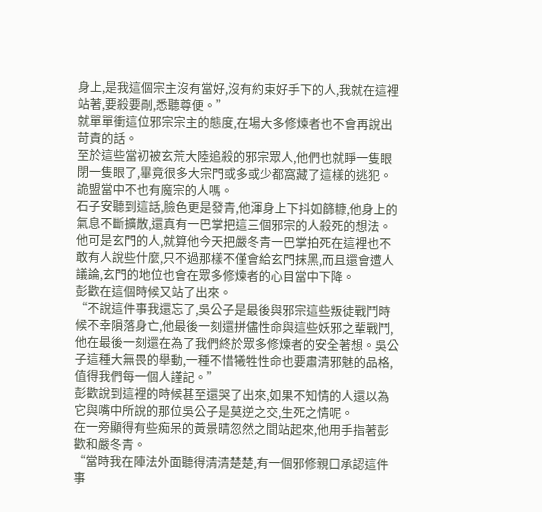身上,是我這個宗主沒有當好,沒有約束好手下的人,我就在這裡站著,要殺要剮,悉聽尊便。”
就單單衝這位邪宗宗主的態度,在場大多修煉者也不會再說出苛責的話。
至於這些當初被玄荒大陸追殺的邪宗眾人,他們也就睜一隻眼閉一隻眼了,畢竟很多大宗門或多或少都窩藏了這樣的逃犯。
詭盟當中不也有魔宗的人嗎。
石子安聽到這話,臉色更是發青,他渾身上下抖如篩糠,他身上的氣息不斷擴散,還真有一巴掌把這三個邪宗的人殺死的想法。
他可是玄門的人,就算他今天把嚴冬青一巴掌拍死在這裡也不敢有人說些什麼,只不過那樣不僅會給玄門抹黑,而且還會遭人議論,玄門的地位也會在眾多修煉者的心目當中下降。
彭歡在這個時候又站了出來。
“不說這件事我還忘了,吳公子是最後與邪宗這些叛徒戰鬥時候不幸隕落身亡,他最後一刻還拼儘性命與這些妖邪之輩戰鬥,他在最後一刻還在為了我們終於眾多修煉者的安全著想。吳公子這種大無畏的舉動,一種不惜犧牲性命也要肅清邪魅的品格,值得我們每一個人謹記。”
彭歡說到這裡的時候甚至還哭了出來,如果不知情的人還以為它與嘴中所說的那位吳公子是莫逆之交,生死之情呢。
在一旁顯得有些痴呆的黃景晴忽然之間站起來,他用手指著彭歡和嚴冬青。
“當時我在陣法外面聽得清清楚楚,有一個邪修親口承認這件事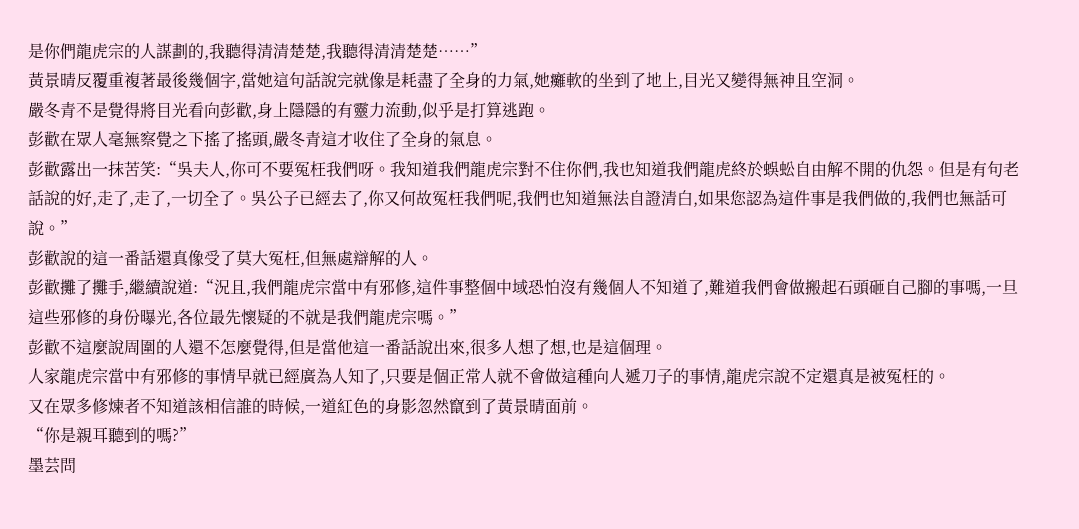是你們龍虎宗的人謀劃的,我聽得清清楚楚,我聽得清清楚楚……”
黃景晴反覆重複著最後幾個字,當她這句話說完就像是耗盡了全身的力氣,她癱軟的坐到了地上,目光又變得無神且空洞。
嚴冬青不是覺得將目光看向彭歡,身上隱隱的有靈力流動,似乎是打算逃跑。
彭歡在眾人毫無察覺之下搖了搖頭,嚴冬青這才收住了全身的氣息。
彭歡露出一抹苦笑:“吳夫人,你可不要冤枉我們呀。我知道我們龍虎宗對不住你們,我也知道我們龍虎終於蜈蚣自由解不開的仇怨。但是有句老話說的好,走了,走了,一切全了。吳公子已經去了,你又何故冤枉我們呢,我們也知道無法自證清白,如果您認為這件事是我們做的,我們也無話可說。”
彭歡說的這一番話還真像受了莫大冤枉,但無處辯解的人。
彭歡攤了攤手,繼續說道:“況且,我們龍虎宗當中有邪修,這件事整個中域恐怕沒有幾個人不知道了,難道我們會做搬起石頭砸自己腳的事嗎,一旦這些邪修的身份曝光,各位最先懷疑的不就是我們龍虎宗嗎。”
彭歡不這麼說周圍的人還不怎麼覺得,但是當他這一番話說出來,很多人想了想,也是這個理。
人家龍虎宗當中有邪修的事情早就已經廣為人知了,只要是個正常人就不會做這種向人遞刀子的事情,龍虎宗說不定還真是被冤枉的。
又在眾多修煉者不知道該相信誰的時候,一道紅色的身影忽然竄到了黃景晴面前。
“你是親耳聽到的嗎?”
墨芸問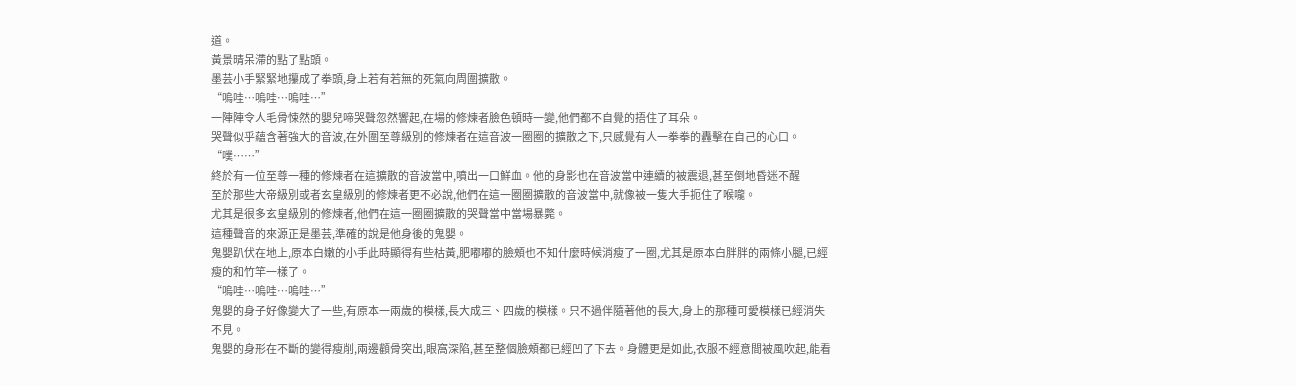道。
黃景晴呆滯的點了點頭。
墨芸小手緊緊地攥成了拳頭,身上若有若無的死氣向周圍擴散。
“嗚哇…嗚哇…嗚哇…”
一陣陣令人毛骨悚然的嬰兒啼哭聲忽然響起,在場的修煉者臉色頓時一變,他們都不自覺的捂住了耳朵。
哭聲似乎蘊含著強大的音波,在外圍至尊級別的修煉者在這音波一圈圈的擴散之下,只感覺有人一拳拳的轟擊在自己的心口。
“噗……”
終於有一位至尊一種的修煉者在這擴散的音波當中,噴出一口鮮血。他的身影也在音波當中連續的被震退,甚至倒地昏迷不醒
至於那些大帝級別或者玄皇級別的修煉者更不必說,他們在這一圈圈擴散的音波當中,就像被一隻大手扼住了喉嚨。
尤其是很多玄皇級別的修煉者,他們在這一圈圈擴散的哭聲當中當場暴斃。
這種聲音的來源正是墨芸,準確的說是他身後的鬼嬰。
鬼嬰趴伏在地上,原本白嫩的小手此時顯得有些枯黃,肥嘟嘟的臉頰也不知什麼時候消瘦了一圈,尤其是原本白胖胖的兩條小腿,已經瘦的和竹竿一樣了。
“嗚哇…嗚哇…嗚哇…”
鬼嬰的身子好像變大了一些,有原本一兩歲的模樣,長大成三、四歲的模樣。只不過伴隨著他的長大,身上的那種可愛模樣已經消失不見。
鬼嬰的身形在不斷的變得瘦削,兩邊顴骨突出,眼窩深陷,甚至整個臉頰都已經凹了下去。身體更是如此,衣服不經意間被風吹起,能看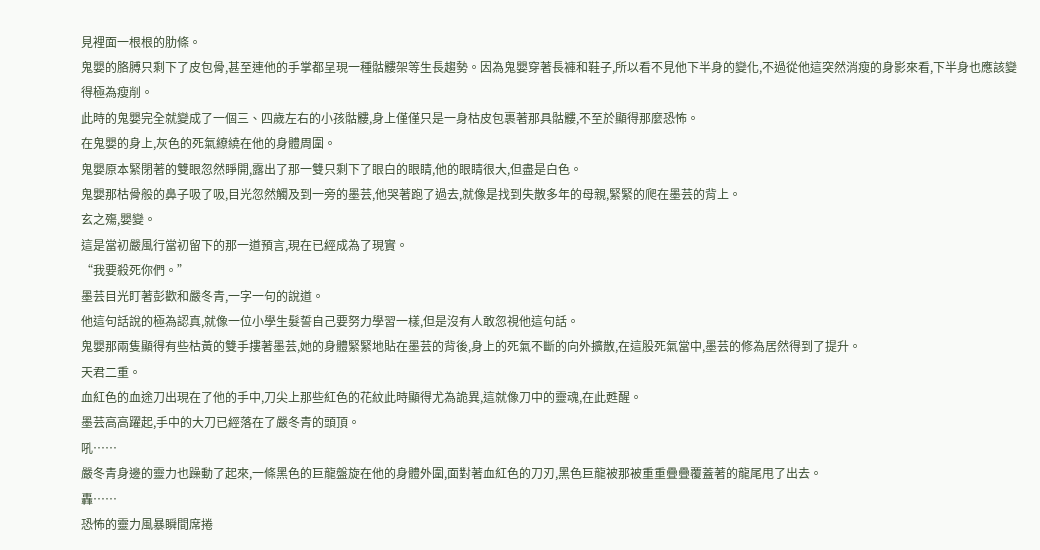見裡面一根根的肋條。
鬼嬰的胳膊只剩下了皮包骨,甚至連他的手掌都呈現一種骷髏架等生長趨勢。因為鬼嬰穿著長褲和鞋子,所以看不見他下半身的變化,不過從他這突然消瘦的身影來看,下半身也應該變得極為瘦削。
此時的鬼嬰完全就變成了一個三、四歲左右的小孩骷髏,身上僅僅只是一身枯皮包裹著那具骷髏,不至於顯得那麼恐怖。
在鬼嬰的身上,灰色的死氣繚繞在他的身體周圍。
鬼嬰原本緊閉著的雙眼忽然睜開,露出了那一雙只剩下了眼白的眼睛,他的眼睛很大,但盡是白色。
鬼嬰那枯骨般的鼻子吸了吸,目光忽然觸及到一旁的墨芸,他哭著跑了過去,就像是找到失散多年的母親,緊緊的爬在墨芸的背上。
玄之殤,嬰變。
這是當初嚴風行當初留下的那一道預言,現在已經成為了現實。
“我要殺死你們。”
墨芸目光盯著彭歡和嚴冬青,一字一句的說道。
他這句話說的極為認真,就像一位小學生髮誓自己要努力學習一樣,但是沒有人敢忽視他這句話。
鬼嬰那兩隻顯得有些枯黃的雙手摟著墨芸,她的身體緊緊地貼在墨芸的背後,身上的死氣不斷的向外擴散,在這股死氣當中,墨芸的修為居然得到了提升。
天君二重。
血紅色的血途刀出現在了他的手中,刀尖上那些紅色的花紋此時顯得尤為詭異,這就像刀中的靈魂,在此甦醒。
墨芸高高躍起,手中的大刀已經落在了嚴冬青的頭頂。
吼……
嚴冬青身邊的靈力也躁動了起來,一條黑色的巨龍盤旋在他的身體外圍,面對著血紅色的刀刃,黑色巨龍被那被重重疊疊覆蓋著的龍尾甩了出去。
轟……
恐怖的靈力風暴瞬間席捲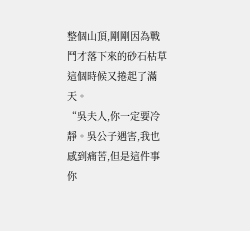整個山頂,剛剛因為戰鬥才落下來的砂石枯草這個時候又捲起了滿天。
“吳夫人,你一定要冷靜。吳公子遇害,我也感到痛苦,但是這件事你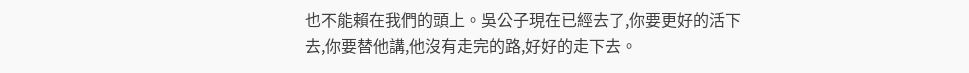也不能賴在我們的頭上。吳公子現在已經去了,你要更好的活下去,你要替他講,他沒有走完的路,好好的走下去。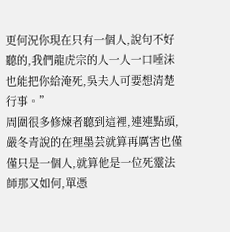更何況你現在只有一個人,說句不好聽的,我們龍虎宗的人一人一口唾沫也能把你給淹死,吳夫人可要想清楚行事。”
周圍很多修煉者聽到這裡,連連點頭,嚴冬青說的在理墨芸就算再厲害也僅僅只是一個人,就算他是一位死靈法師那又如何,單憑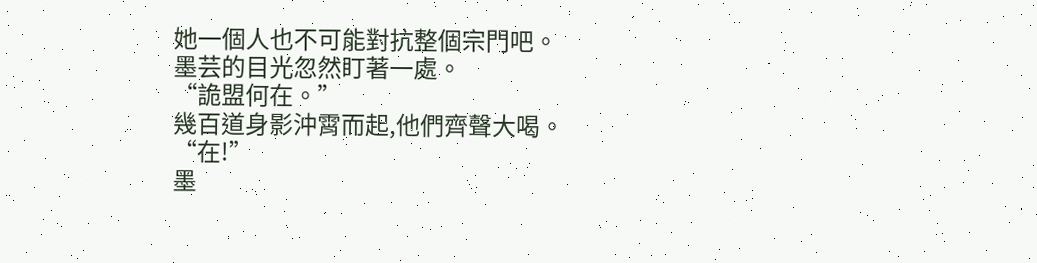她一個人也不可能對抗整個宗門吧。
墨芸的目光忽然盯著一處。
“詭盟何在。”
幾百道身影沖霄而起,他們齊聲大喝。
“在!”
墨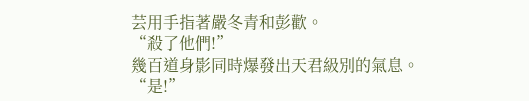芸用手指著嚴冬青和彭歡。
“殺了他們!”
幾百道身影同時爆發出天君級別的氣息。
“是!”